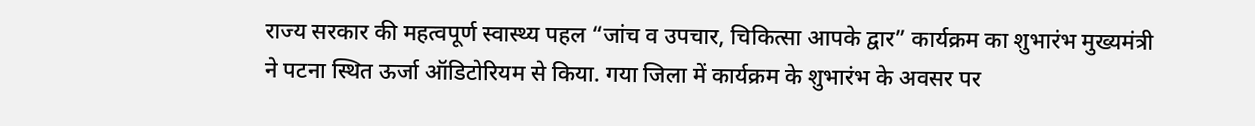राज्य सरकार की महत्वपूर्ण स्वास्थ्य पहल “जांच व उपचार, चिकित्सा आपके द्वार” कार्यक्रम का शुभारंभ मुख्यमंत्री ने पटना स्थित ऊर्जा ऑडिटोरियम से किया. गया जिला में कार्यक्रम के शुभारंभ के अवसर पर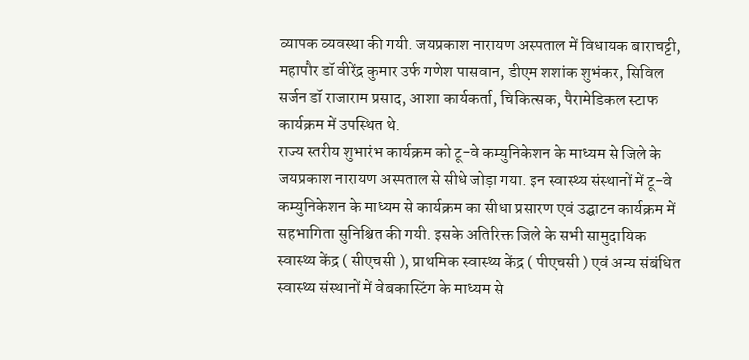व्यापक व्यवस्था की गयी. जयप्रकाश नारायण अस्पताल में विधायक बाराचट्टी, महापौर डॉ वीरेंद्र कुमार उर्फ गणेश पासवान, डीएम शशांक शुभंकर, सिविल सर्जन डॉ राजाराम प्रसाद, आशा कार्यकर्ता, चिकित्सक, पैरामेडिकल स्टाफ कार्यक्रम में उपस्थित थे.
राज्य स्तरीय शुभारंभ कार्यक्रम को टू-वे कम्युनिकेशन के माध्यम से जिले के जयप्रकाश नारायण अस्पताल से सीधे जोड़ा गया. इन स्वास्थ्य संस्थानों में टू-वे कम्युनिकेशन के माध्यम से कार्यक्रम का सीधा प्रसारण एवं उद्घाटन कार्यक्रम में सहभागिता सुनिश्चित की गयी. इसके अतिरिक्त जिले के सभी सामुदायिक स्वास्थ्य केंद्र ( सीएचसी ), प्राथमिक स्वास्थ्य केंद्र ( पीएचसी ) एवं अन्य संबंधित स्वास्थ्य संस्थानों में वेबकास्टिंग के माध्यम से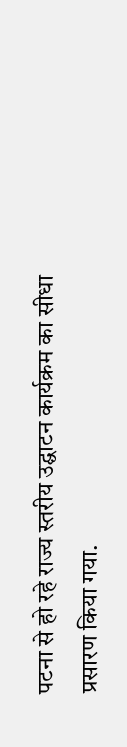पटना से हो रहे राज्य स्तरीय उद्घाटन कार्यक्रम का सीधा प्रसारण किया गया.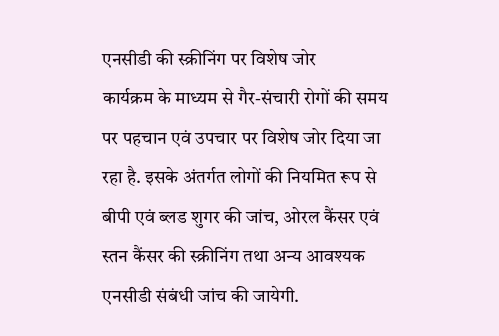एनसीडी की स्क्रीनिंग पर विशेष जोर
कार्यक्रम के माध्यम से गैर-संचारी रोगों की समय पर पहचान एवं उपचार पर विशेष जोर दिया जा रहा है. इसके अंतर्गत लोगों की नियमित रूप से बीपी एवं ब्लड शुगर की जांच, ओरल कैंसर एवं स्तन कैंसर की स्क्रीनिंग तथा अन्य आवश्यक एनसीडी संबंधी जांच की जायेगी.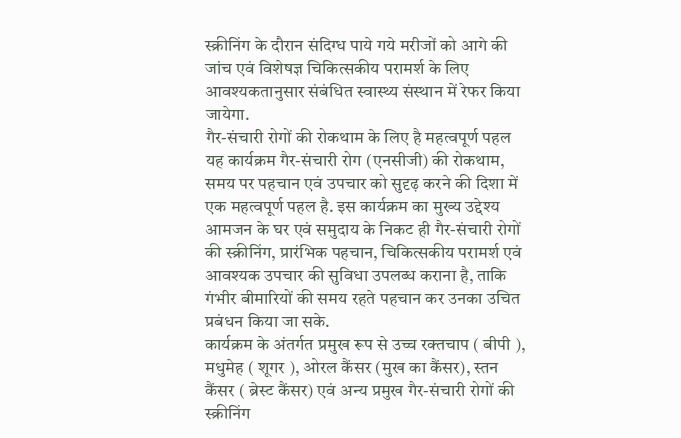स्क्रीनिंग के दौरान संदिग्ध पाये गये मरीजों को आगे की जांच एवं विशेषज्ञ चिकित्सकीय परामर्श के लिए आवश्यकतानुसार संबंधित स्वास्थ्य संस्थान में रेफर किया जायेगा.
गैर-संचारी रोगों की रोकथाम के लिए है महत्वपूर्ण पहल
यह कार्यक्रम गैर-संचारी रोग (एनसीजी) की रोकथाम, समय पर पहचान एवं उपचार को सुदृढ़ करने की दिशा में एक महत्वपूर्ण पहल है. इस कार्यक्रम का मुख्य उद्देश्य आमजन के घर एवं समुदाय के निकट ही गैर-संचारी रोगों की स्क्रीनिंग, प्रारंभिक पहचान, चिकित्सकीय परामर्श एवं आवश्यक उपचार की सुविधा उपलब्ध कराना है, ताकि गंभीर बीमारियों की समय रहते पहचान कर उनका उचित प्रबंधन किया जा सके.
कार्यक्रम के अंतर्गत प्रमुख रूप से उच्च रक्तचाप ( बीपी ), मधुमेह ( शूगर ), ओरल कैंसर (मुख का कैंसर), स्तन कैंसर ( ब्रेस्ट कैंसर) एवं अन्य प्रमुख गैर-संचारी रोगों की स्क्रीनिंग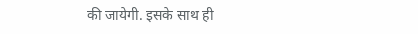की जायेगी. इसके साथ ही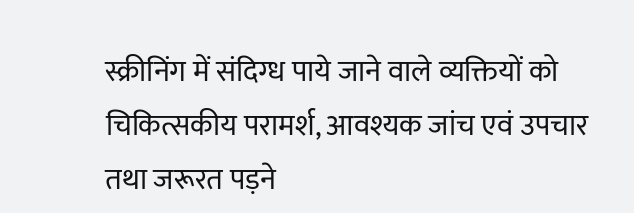स्क्रीनिंग में संदिग्ध पाये जाने वाले व्यक्तियों को चिकित्सकीय परामर्श, आवश्यक जांच एवं उपचार तथा जरूरत पड़ने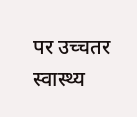पर उच्चतर स्वास्थ्य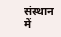संस्थान में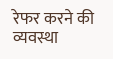रेफर करने की व्यवस्था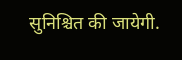सुनिश्चित की जायेगी.